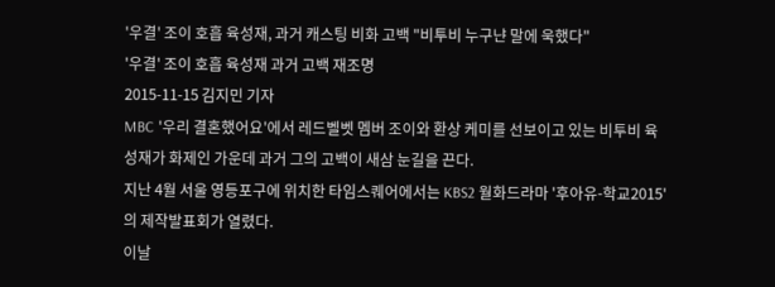'우결' 조이 호흡 육성재, 과거 캐스팅 비화 고백 "비투비 누구냔 말에 욱했다"
'우결' 조이 호흡 육성재 과거 고백 재조명
2015-11-15 김지민 기자
MBC '우리 결혼했어요'에서 레드벨벳 멤버 조이와 환상 케미를 선보이고 있는 비투비 육성재가 화제인 가운데 과거 그의 고백이 새삼 눈길을 끈다.
지난 4월 서울 영등포구에 위치한 타임스퀘어에서는 KBS2 월화드라마 '후아유-학교2015'의 제작발표회가 열렸다.
이날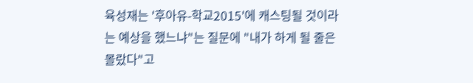육성재는 '후아유-학교2015'에 캐스팅될 것이라는 예상을 했느냐"는 질문에 "내가 하게 될 줄은 몰랐다"고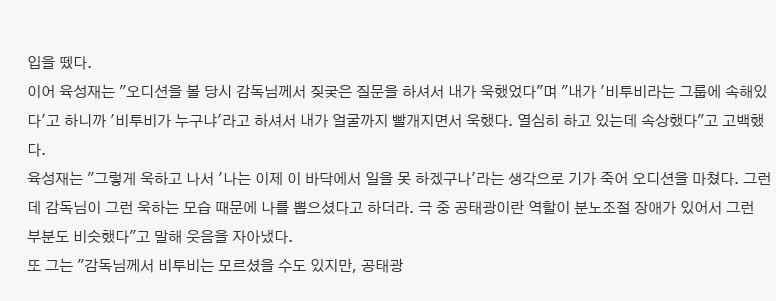입을 뗐다.
이어 육성재는 "오디션을 볼 당시 감독님께서 짖궂은 질문을 하셔서 내가 욱했었다"며 "내가 '비투비라는 그룹에 속해있다'고 하니까 '비투비가 누구냐'라고 하셔서 내가 얼굴까지 빨개지면서 욱했다. 열심히 하고 있는데 속상했다"고 고백했다.
육성재는 "그렇게 욱하고 나서 '나는 이제 이 바닥에서 일을 못 하겠구나'라는 생각으로 기가 죽어 오디션을 마쳤다. 그런데 감독님이 그런 욱하는 모습 때문에 나를 뽑으셨다고 하더라. 극 중 공태광이란 역할이 분노조절 장애가 있어서 그런 부분도 비슷했다"고 말해 웃음을 자아냈다.
또 그는 "감독님께서 비투비는 모르셨을 수도 있지만, 공태광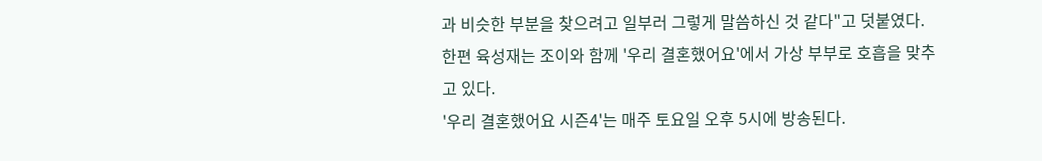과 비슷한 부분을 찾으려고 일부러 그렇게 말씀하신 것 같다"고 덧붙였다.
한편 육성재는 조이와 함께 '우리 결혼했어요'에서 가상 부부로 호흡을 맞추고 있다.
'우리 결혼했어요 시즌4'는 매주 토요일 오후 5시에 방송된다.